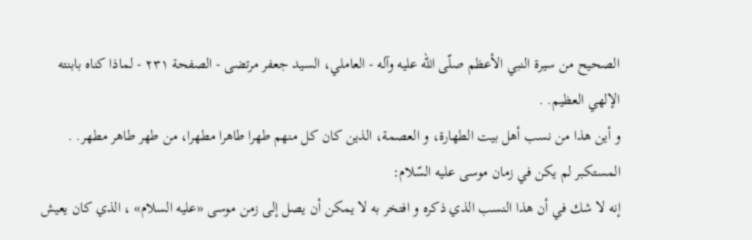الصحيح من سيرة النبي الأعظم صلّى الله عليه وآله - العاملي، السيد جعفر مرتضى - الصفحة ٢٣١ - لماذا كناه بابنته
الإلهي العظيم. .
و أين هذا من نسب أهل بيت الطهارة، و العصمة، الذين كان كل منهم طهرا طاهرا مطهرا، من طهر طاهر مطهر. .
المستكبر لم يكن في زمان موسى عليه السّلام:
إنه لا شك في أن هذا النسب الذي ذكره و افتخر به لا يمكن أن يصل إلى زمن موسى «عليه السلام» ، الذي كان يعيش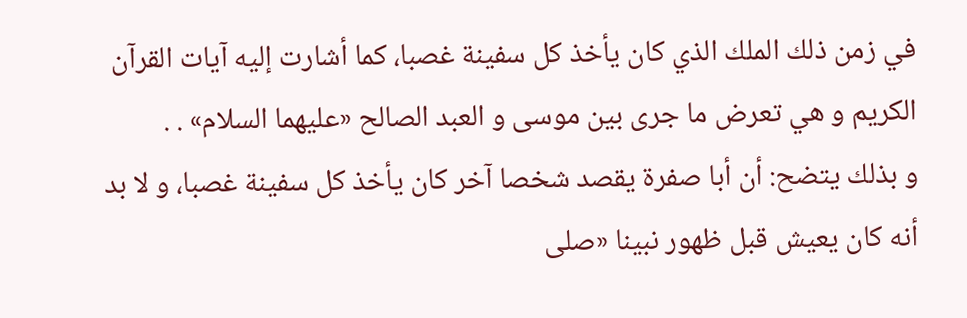في زمن ذلك الملك الذي كان يأخذ كل سفينة غصبا، كما أشارت إليه آيات القرآن الكريم و هي تعرض ما جرى بين موسى و العبد الصالح «عليهما السلام» . .
و بذلك يتضح: أن أبا صفرة يقصد شخصا آخر كان يأخذ كل سفينة غصبا، و لا بد أنه كان يعيش قبل ظهور نبينا «صلى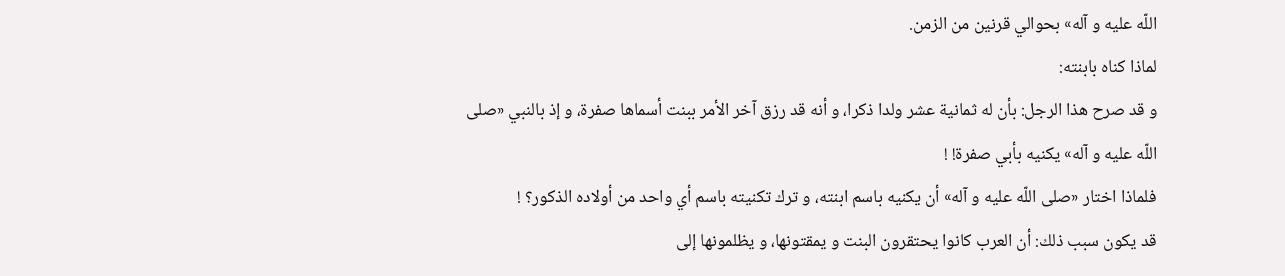اللّه عليه و آله» بحوالي قرنين من الزمن.
لماذا كناه بابنته:
و قد صرح هذا الرجل: بأن له ثمانية عشر ولدا ذكرا، و أنه قد رزق آخر الأمر ببنت أسماها صفرة، و إذ بالنبي «صلى اللّه عليه و آله» يكنيه بأبي صفرة! !
فلماذا اختار «صلى اللّه عليه و آله» أن يكنيه باسم ابنته، و ترك تكنيته باسم أي واحد من أولاده الذكور؟ !
قد يكون سبب ذلك: أن العرب كانوا يحتقرون البنت و يمقتونها، و يظلمونها إلى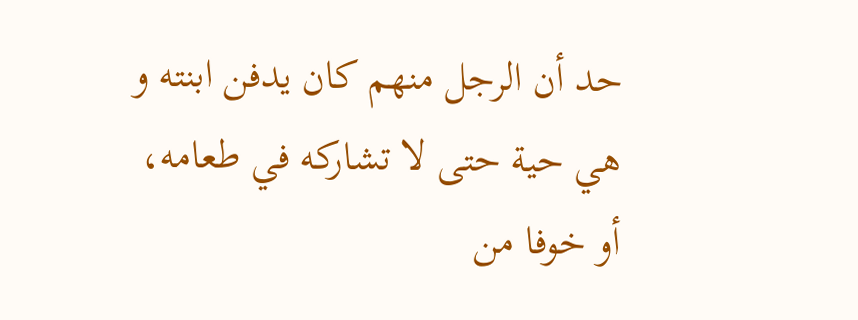حد أن الرجل منهم كان يدفن ابنته و هي حية حتى لا تشاركه في طعامه، أو خوفا من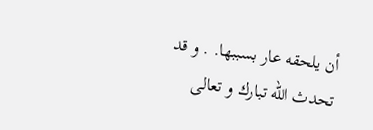أن يلحقه عار بسببها. . و قد تحدث اللّه تبارك و تعالى